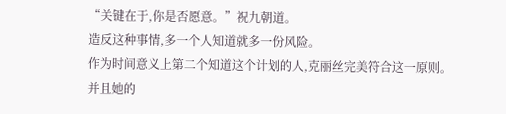“关键在于,你是否愿意。”祝九朝道。
造反这种事情,多一个人知道就多一份风险。
作为时间意义上第二个知道这个计划的人,克丽丝完美符合这一原则。
并且她的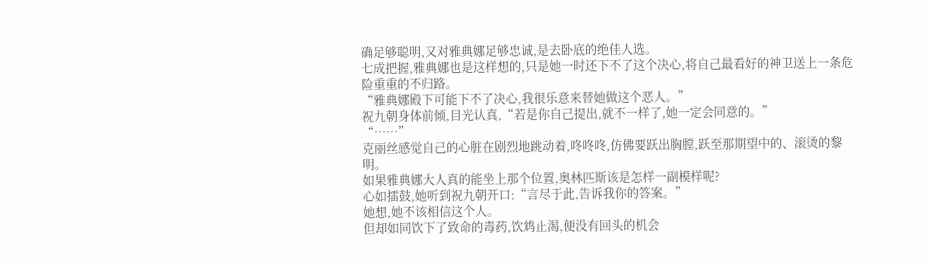确足够聪明,又对雅典娜足够忠诚,是去卧底的绝佳人选。
七成把握,雅典娜也是这样想的,只是她一时还下不了这个决心,将自己最看好的神卫送上一条危险重重的不归路。
“雅典娜殿下可能下不了决心,我很乐意来替她做这个恶人。”
祝九朝身体前倾,目光认真,“若是你自己提出,就不一样了,她一定会同意的。”
“……”
克丽丝感觉自己的心脏在剧烈地跳动着,咚咚咚,仿佛要跃出胸膛,跃至那期望中的、滚烫的黎明。
如果雅典娜大人真的能坐上那个位置,奥林匹斯该是怎样一副模样呢?
心如擂鼓,她听到祝九朝开口:“言尽于此,告诉我你的答案。”
她想,她不该相信这个人。
但却如同饮下了致命的毒药,饮鸩止渴,便没有回头的机会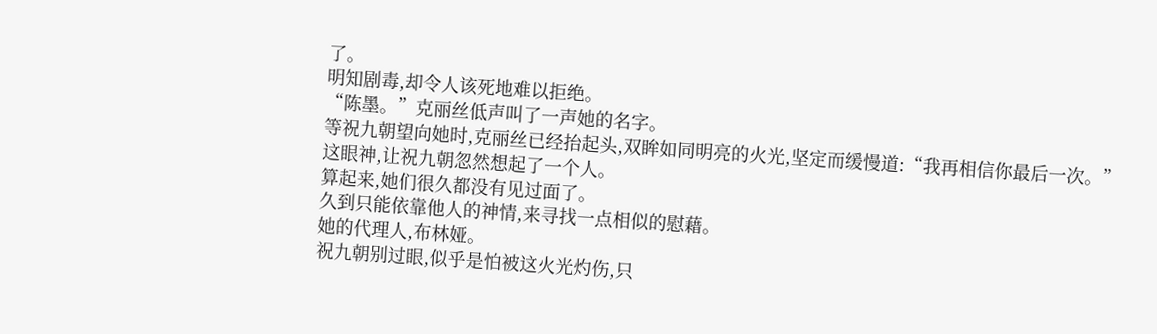了。
明知剧毒,却令人该死地难以拒绝。
“陈墨。”克丽丝低声叫了一声她的名字。
等祝九朝望向她时,克丽丝已经抬起头,双眸如同明亮的火光,坚定而缓慢道:“我再相信你最后一次。”
这眼神,让祝九朝忽然想起了一个人。
算起来,她们很久都没有见过面了。
久到只能依靠他人的神情,来寻找一点相似的慰藉。
她的代理人,布林娅。
祝九朝别过眼,似乎是怕被这火光灼伤,只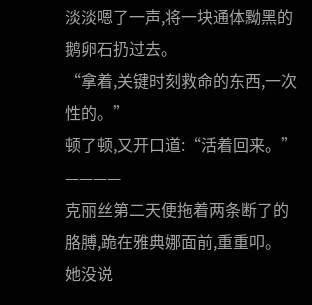淡淡嗯了一声,将一块通体黝黑的鹅卵石扔过去。
“拿着,关键时刻救命的东西,一次性的。”
顿了顿,又开口道:“活着回来。”
————
克丽丝第二天便拖着两条断了的胳膊,跪在雅典娜面前,重重叩。
她没说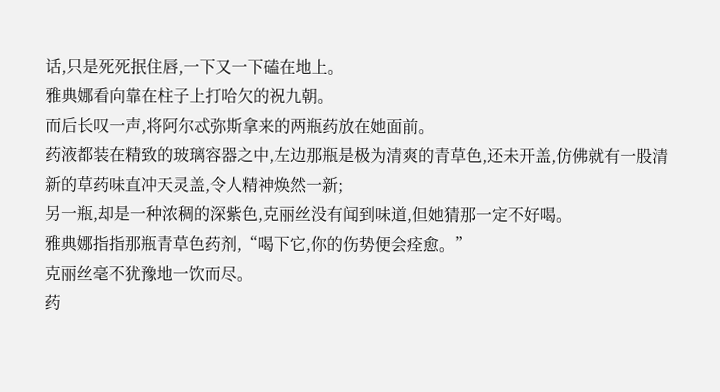话,只是死死抿住唇,一下又一下磕在地上。
雅典娜看向靠在柱子上打哈欠的祝九朝。
而后长叹一声,将阿尔忒弥斯拿来的两瓶药放在她面前。
药液都装在精致的玻璃容器之中,左边那瓶是极为清爽的青草色,还未开盖,仿佛就有一股清新的草药味直冲天灵盖,令人精神焕然一新;
另一瓶,却是一种浓稠的深紫色,克丽丝没有闻到味道,但她猜那一定不好喝。
雅典娜指指那瓶青草色药剂,“喝下它,你的伤势便会痊愈。”
克丽丝毫不犹豫地一饮而尽。
药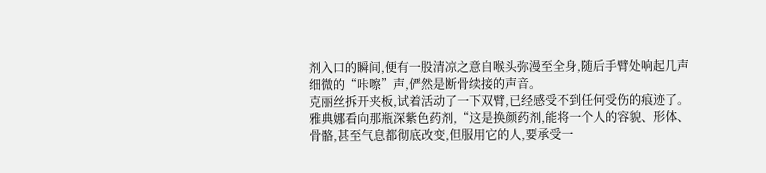剂入口的瞬间,便有一股清凉之意自喉头弥漫至全身,随后手臂处响起几声细微的“咔嚓”声,俨然是断骨续接的声音。
克丽丝拆开夹板,试着活动了一下双臂,已经感受不到任何受伤的痕迹了。
雅典娜看向那瓶深紫色药剂,“这是换颜药剂,能将一个人的容貌、形体、骨骼,甚至气息都彻底改变,但服用它的人,要承受一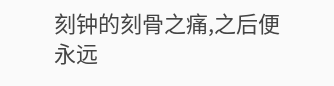刻钟的刻骨之痛,之后便永远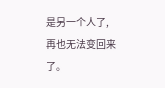是另一个人了,再也无法变回来了。